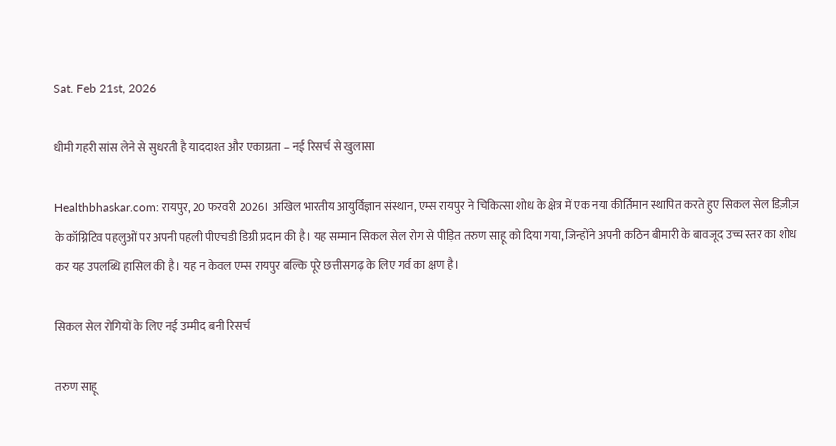Sat. Feb 21st, 2026

धीमी गहरी सांस लेने से सुधरती है याददाश्त और एकाग्रता – नई रिसर्च से खुलासा

Healthbhaskar.com: रायपुर, 20 फरवरी 2026। अखिल भारतीय आयुर्विज्ञान संस्थान, एम्स रायपुर ने चिकित्सा शोध के क्षेत्र में एक नया कीर्तिमान स्थापित करते हुए सिकल सेल डिज़ीज़ के कॉग्निटिव पहलुओं पर अपनी पहली पीएचडी डिग्री प्रदान की है। यह सम्मान सिकल सेल रोग से पीड़ित तरुण साहू को दिया गया, जिन्होंने अपनी कठिन बीमारी के बावजूद उच्च स्तर का शोध कर यह उपलब्धि हासिल की है। यह न केवल एम्स रायपुर बल्कि पूरे छत्तीसगढ़ के लिए गर्व का क्षण है।

सिकल सेल रोगियों के लिए नई उम्मीद बनी रिसर्च

तरुण साहू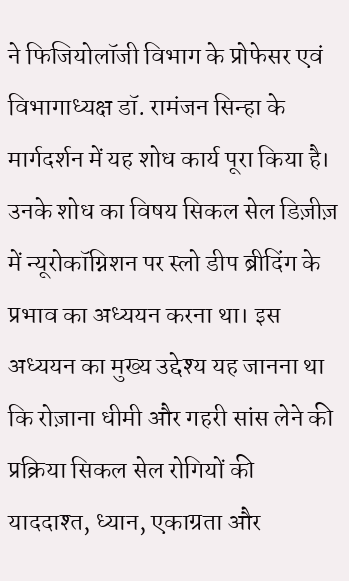ने फिजियोलॉजी विभाग के प्रोफेसर एवं विभागाध्यक्ष डॉ. रामंजन सिन्हा के मार्गदर्शन में यह शोध कार्य पूरा किया है। उनके शोध का विषय सिकल सेल डिज़ीज़ में न्यूरोकॉग्निशन पर स्लो डीप ब्रीदिंग के प्रभाव का अध्ययन करना था। इस अध्ययन का मुख्य उद्देश्य यह जानना था कि रोज़ाना धीमी और गहरी सांस लेने की प्रक्रिया सिकल सेल रोगियों की याददाश्त, ध्यान, एकाग्रता और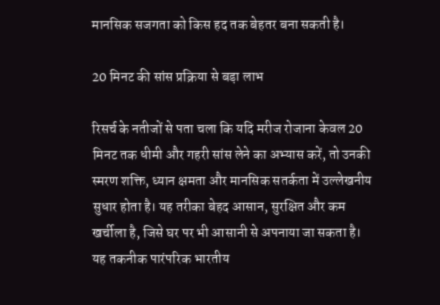मानसिक सजगता को किस हद तक बेहतर बना सकती है।

20 मिनट की सांस प्रक्रिया से बड़ा लाभ

रिसर्च के नतीजों से पता चला कि यदि मरीज रोजाना केवल 20 मिनट तक धीमी और गहरी सांस लेने का अभ्यास करें, तो उनकी स्मरण शक्ति, ध्यान क्षमता और मानसिक सतर्कता में उल्लेखनीय सुधार होता है। यह तरीका बेहद आसान, सुरक्षित और कम खर्चीला है, जिसे घर पर भी आसानी से अपनाया जा सकता है। यह तकनीक पारंपरिक भारतीय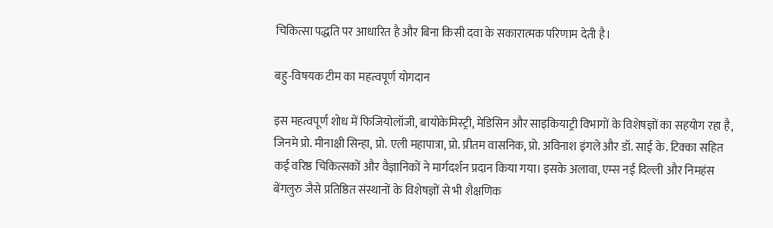चिकित्सा पद्धति पर आधारित है और बिना किसी दवा के सकारात्मक परिणाम देती है।

बहु-विषयक टीम का महत्वपूर्ण योगदान

इस महत्वपूर्ण शोध में फिजियोलॉजी, बायोकेमिस्ट्री, मेडिसिन और साइकियाट्री विभागों के विशेषज्ञों का सहयोग रहा है, जिनमे प्रो. मीनाक्षी सिन्हा, प्रो. एली महापात्रा, प्रो. प्रीतम वासनिक, प्रो. अविनाश इंगले और डॉ. साई के. टिक्का सहित कई वरिष्ठ चिकित्सकों और वैज्ञानिकों ने मार्गदर्शन प्रदान किया गया। इसके अलावा, एम्स नई दिल्ली और निमहंस बेंगलुरु जैसे प्रतिष्ठित संस्थानों के विशेषज्ञों से भी शैक्षणिक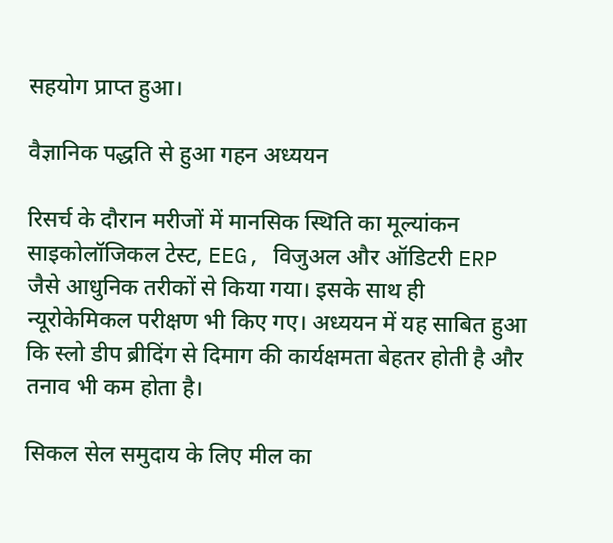सहयोग प्राप्त हुआ।

वैज्ञानिक पद्धति से हुआ गहन अध्ययन

रिसर्च के दौरान मरीजों में मानसिक स्थिति का मूल्यांकन साइकोलॉजिकल टेस्ट, EEG, विजुअल और ऑडिटरी ERP जैसे आधुनिक तरीकों से किया गया। इसके साथ ही न्यूरोकेमिकल परीक्षण भी किए गए। अध्ययन में यह साबित हुआ कि स्लो डीप ब्रीदिंग से दिमाग की कार्यक्षमता बेहतर होती है और तनाव भी कम होता है।

सिकल सेल समुदाय के लिए मील का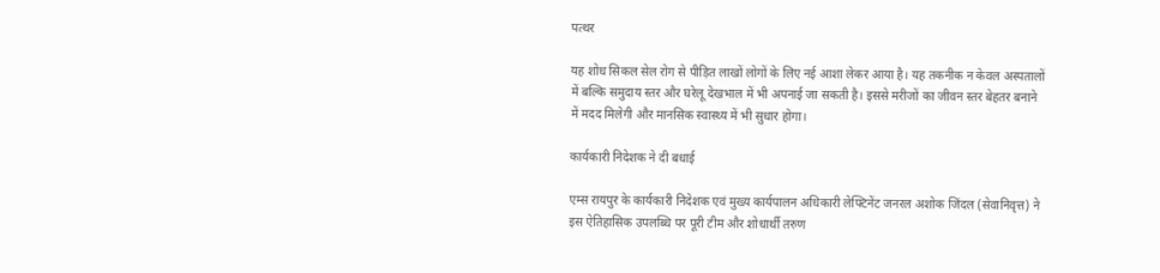पत्थर

यह शोध सिकल सेल रोग से पीड़ित लाखों लोगों के लिए नई आशा लेकर आया है। यह तकनीक न केवल अस्पतालों में बल्कि समुदाय स्तर और घरेलू देखभाल में भी अपनाई जा सकती है। इससे मरीजों का जीवन स्तर बेहतर बनाने में मदद मिलेगी और मानसिक स्वास्थ्य में भी सुधार होगा।

कार्यकारी निदेशक ने दी बधाई

एम्स रायपुर के कार्यकारी निदेशक एवं मुख्य कार्यपालन अधिकारी लेफ्टिनेंट जनरल अशोक जिंदल (सेवानिवृत्त) ने इस ऐतिहासिक उपलब्धि पर पूरी टीम और शोधार्थी तरुण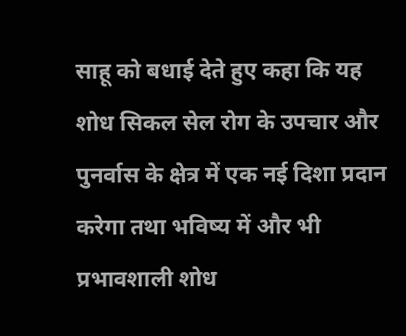साहू को बधाई देते हुए कहा कि यह शोध सिकल सेल रोग के उपचार और पुनर्वास के क्षेत्र में एक नई दिशा प्रदान करेगा तथा भविष्य में और भी प्रभावशाली शोध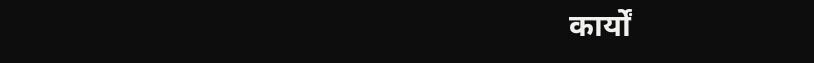कार्यों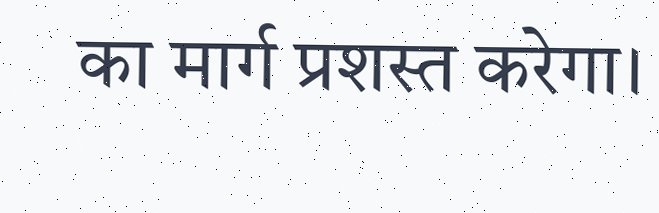का मार्ग प्रशस्त करेगा।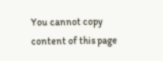You cannot copy content of this page